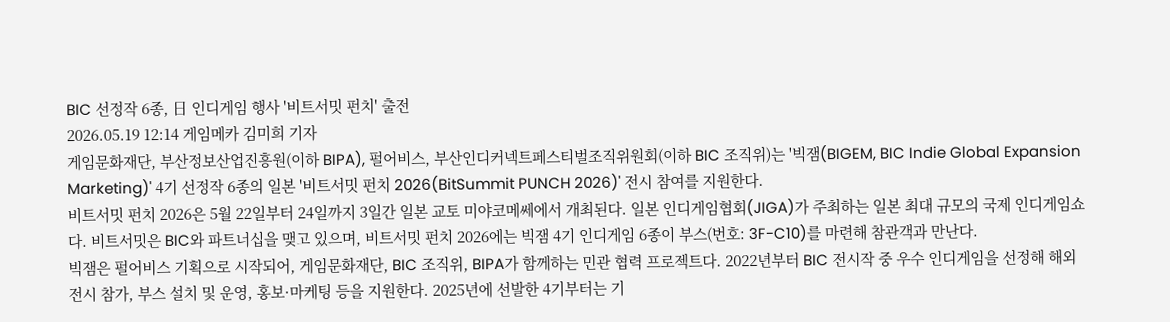BIC 선정작 6종, 日 인디게임 행사 '비트서밋 펀치' 출전
2026.05.19 12:14 게임메카 김미희 기자
게임문화재단, 부산정보산업진흥원(이하 BIPA), 펄어비스, 부산인디커넥트페스티벌조직위원회(이하 BIC 조직위)는 '빅잼(BIGEM, BIC Indie Global Expansion Marketing)' 4기 선정작 6종의 일본 '비트서밋 펀치 2026(BitSummit PUNCH 2026)' 전시 참여를 지원한다.
비트서밋 펀치 2026은 5월 22일부터 24일까지 3일간 일본 교토 미야코메쎄에서 개최된다. 일본 인디게임협회(JIGA)가 주최하는 일본 최대 규모의 국제 인디게임쇼다. 비트서밋은 BIC와 파트너십을 맺고 있으며, 비트서밋 펀치 2026에는 빅잼 4기 인디게임 6종이 부스(번호: 3F-C10)를 마련해 참관객과 만난다.
빅잼은 펄어비스 기획으로 시작되어, 게임문화재단, BIC 조직위, BIPA가 함께하는 민관 협력 프로젝트다. 2022년부터 BIC 전시작 중 우수 인디게임을 선정해 해외 전시 참가, 부스 설치 및 운영, 홍보·마케팅 등을 지원한다. 2025년에 선발한 4기부터는 기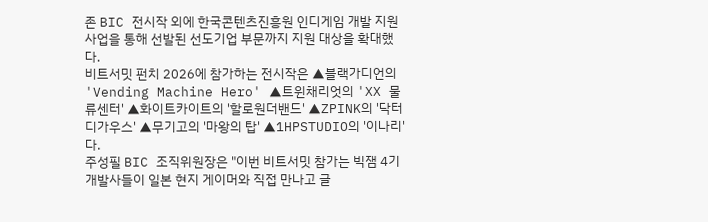존 BIC 전시작 외에 한국콘텐츠진흥원 인디게임 개발 지원 사업을 통해 선발된 선도기업 부문까지 지원 대상을 확대했다.
비트서밋 펀치 2026에 참가하는 전시작은 ▲블랙가디언의 'Vending Machine Hero' ▲트윈채리엇의 'XX 물류센터' ▲화이트카이트의 '할로원더밴드' ▲ZPINK의 '닥터 디가우스' ▲무기고의 '마왕의 탑' ▲1HPSTUDIO의 '이나리'다.
주성필 BIC 조직위원장은 "이번 비트서밋 참가는 빅잼 4기 개발사들이 일본 현지 게이머와 직접 만나고 글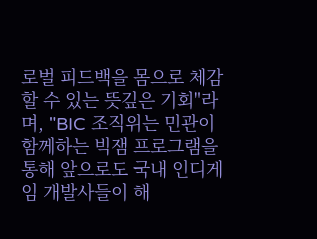로벌 피드백을 몸으로 체감할 수 있는 뜻깊은 기회"라며, "BIC 조직위는 민관이 함께하는 빅잼 프로그램을 통해 앞으로도 국내 인디게임 개발사들이 해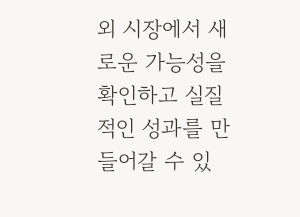외 시장에서 새로운 가능성을 확인하고 실질적인 성과를 만들어갈 수 있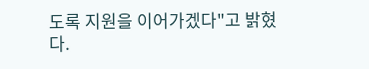도록 지원을 이어가겠다"고 밝혔다.